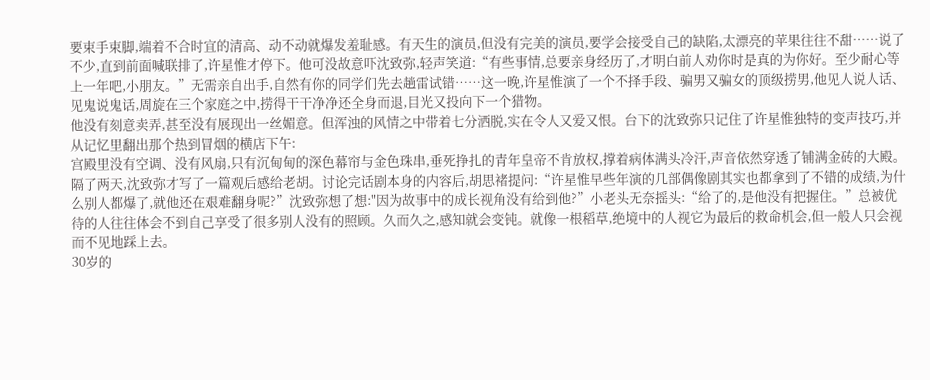要束手束脚,端着不合时宜的清高、动不动就爆发羞耻感。有天生的演员,但没有完美的演员,要学会接受自己的缺陷,太漂亮的苹果往往不甜……说了不少,直到前面喊联排了,许星惟才停下。他可没故意吓沈致弥,轻声笑道:“有些事情,总要亲身经历了,才明白前人劝你时是真的为你好。至少耐心等上一年吧,小朋友。”无需亲自出手,自然有你的同学们先去趟雷试错……这一晚,许星惟演了一个不择手段、骗男又骗女的顶级捞男,他见人说人话、见鬼说鬼话,周旋在三个家庭之中,捞得干干净净还全身而退,目光又投向下一个猎物。
他没有刻意卖弄,甚至没有展现出一丝媚意。但浑浊的风情之中带着七分洒脱,实在令人又爱又恨。台下的沈致弥只记住了许星惟独特的变声技巧,并从记忆里翻出那个热到冒烟的横店下午:
宫殿里没有空调、没有风扇,只有沉甸甸的深色幕帘与金色珠串,垂死挣扎的青年皇帝不肯放权,撑着病体满头冷汗,声音依然穿透了铺满金砖的大殿。隔了两天,沈致弥才写了一篇观后感给老胡。讨论完话剧本身的内容后,胡思褚提问:“许星惟早些年演的几部偶像剧其实也都拿到了不错的成绩,为什么别人都爆了,就他还在艰难翻身呢?”沈致弥想了想:"因为故事中的成长视角没有给到他?”小老头无奈摇头:“给了的,是他没有把握住。”总被优待的人往往体会不到自己享受了很多别人没有的照顾。久而久之,感知就会变钝。就像一根稻草,绝境中的人视它为最后的救命机会,但一般人只会视而不见地踩上去。
30岁的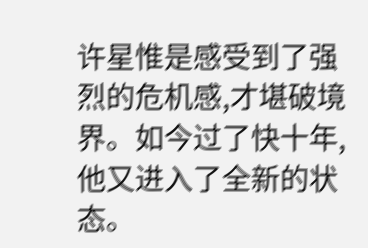许星惟是感受到了强烈的危机感,才堪破境界。如今过了快十年,他又进入了全新的状态。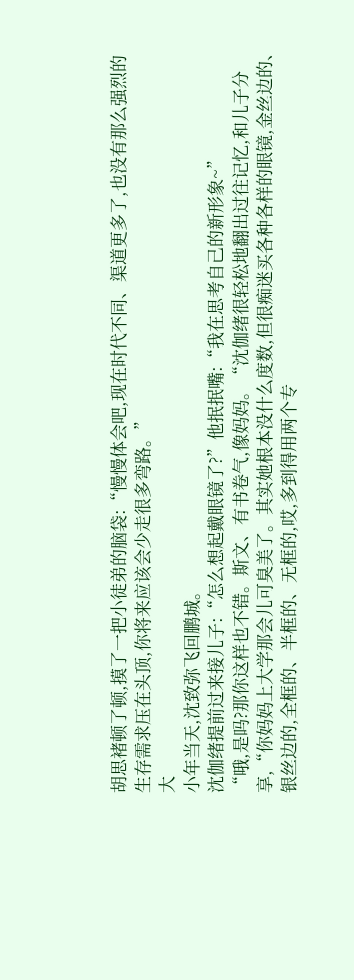胡思褚顿了顿,摸了一把小徒弟的脑袋:“慢慢体会吧,现在时代不同、渠道更多了,也没有那么强烈的生存需求压在头顶,你将来应该会少走很多弯路。”
大
小年当天,沈致弥飞回鹏城。
沈伽绪提前过来接儿子:“怎么想起戴眼镜了?”他抿抿嘴:“我在思考自己的新形象~”
“哦,是吗?那你这样也不错。斯文、有书卷气,像妈妈。“沈伽绪很轻松地翻出过往记忆,和儿子分享,“你妈妈上大学那会儿可臭美了。其实她根本没什么度数,但很痴迷买各种各样的眼镜,金丝边的、银丝边的,全框的、半框的、无框的,哎,多到得用两个专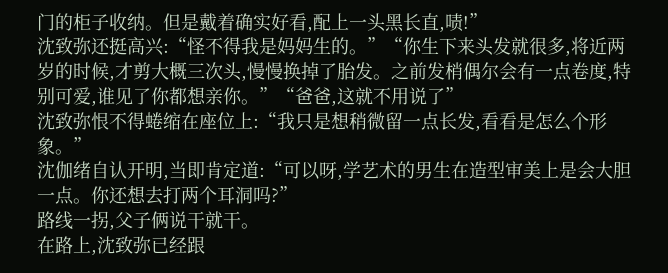门的柜子收纳。但是戴着确实好看,配上一头黑长直,啧!”
沈致弥还挺高兴:“怪不得我是妈妈生的。”“你生下来头发就很多,将近两岁的时候,才剪大概三次头,慢慢换掉了胎发。之前发梢偶尔会有一点卷度,特别可爱,谁见了你都想亲你。”“爸爸,这就不用说了”
沈致弥恨不得蜷缩在座位上:“我只是想稍微留一点长发,看看是怎么个形象。”
沈伽绪自认开明,当即肯定道:“可以呀,学艺术的男生在造型审美上是会大胆一点。你还想去打两个耳洞吗?”
路线一拐,父子俩说干就干。
在路上,沈致弥已经跟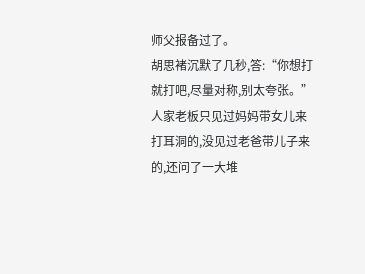师父报备过了。
胡思褚沉默了几秒,答:“你想打就打吧,尽量对称,别太夸张。”人家老板只见过妈妈带女儿来打耳洞的,没见过老爸带儿子来的,还问了一大堆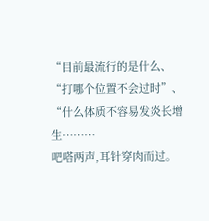“目前最流行的是什么、“打哪个位置不会过时”、“什么体质不容易发炎长增生………
吧嗒两声,耳针穿肉而过。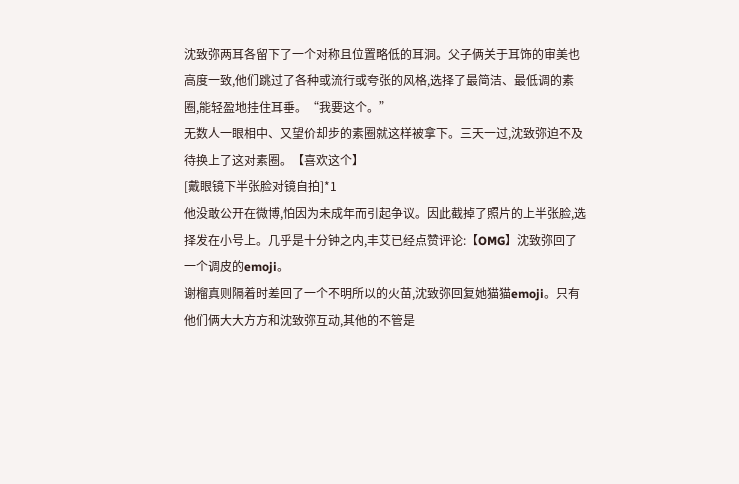沈致弥两耳各留下了一个对称且位置略低的耳洞。父子俩关于耳饰的审美也高度一致,他们跳过了各种或流行或夸张的风格,选择了最简洁、最低调的素圈,能轻盈地挂住耳垂。“我要这个。”
无数人一眼相中、又望价却步的素圈就这样被拿下。三天一过,沈致弥迫不及待换上了这对素圈。【喜欢这个】
[戴眼镜下半张脸对镜自拍]*1
他没敢公开在微博,怕因为未成年而引起争议。因此截掉了照片的上半张脸,选择发在小号上。几乎是十分钟之内,丰艾已经点赞评论:【OMG】沈致弥回了一个调皮的emoji。
谢榴真则隔着时差回了一个不明所以的火苗,沈致弥回复她猫猫emoji。只有他们俩大大方方和沈致弥互动,其他的不管是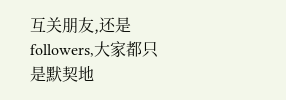互关朋友,还是followers,大家都只是默契地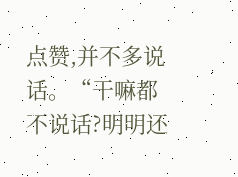点赞,并不多说话。“干嘛都不说话?明明还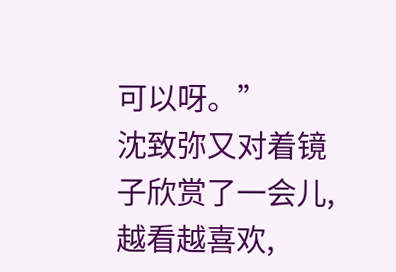可以呀。”
沈致弥又对着镜子欣赏了一会儿,越看越喜欢,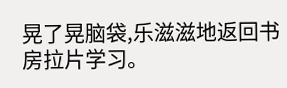晃了晃脑袋,乐滋滋地返回书房拉片学习。